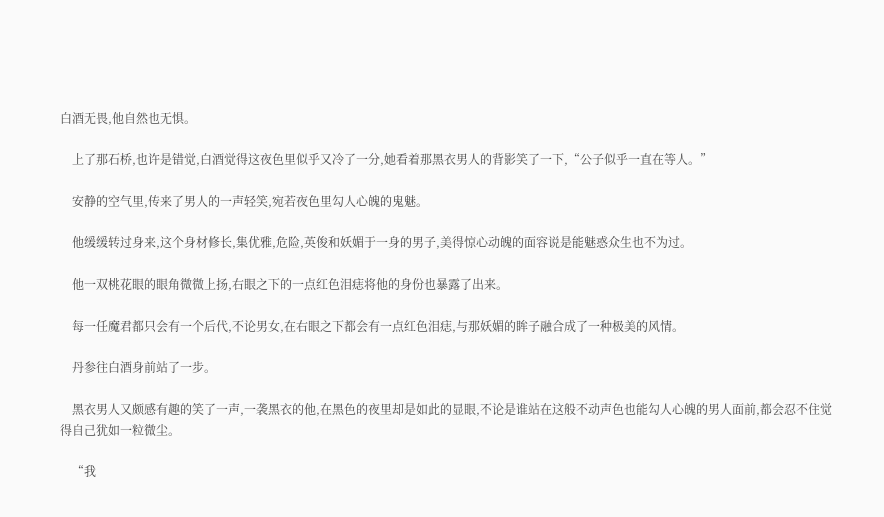白酒无畏,他自然也无惧。

    上了那石桥,也许是错觉,白酒觉得这夜色里似乎又冷了一分,她看着那黑衣男人的背影笑了一下,“公子似乎一直在等人。”

    安静的空气里,传来了男人的一声轻笑,宛若夜色里勾人心魄的鬼魅。

    他缓缓转过身来,这个身材修长,集优雅,危险,英俊和妖媚于一身的男子,美得惊心动魄的面容说是能魅惑众生也不为过。

    他一双桃花眼的眼角微微上扬,右眼之下的一点红色泪痣将他的身份也暴露了出来。

    每一任魔君都只会有一个后代,不论男女,在右眼之下都会有一点红色泪痣,与那妖媚的眸子融合成了一种极美的风情。

    丹参往白酒身前站了一步。

    黑衣男人又颇感有趣的笑了一声,一袭黑衣的他,在黑色的夜里却是如此的显眼,不论是谁站在这般不动声色也能勾人心魄的男人面前,都会忍不住觉得自己犹如一粒微尘。

    “我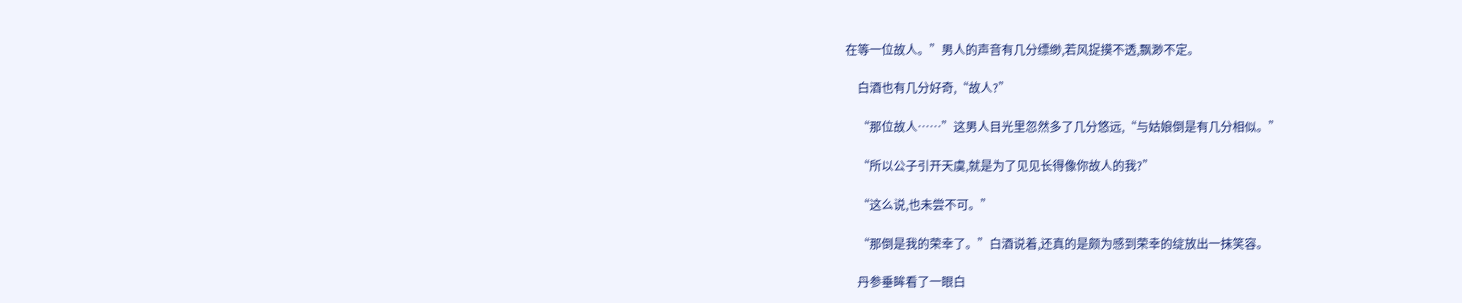在等一位故人。”男人的声音有几分缥缈,若风捉摸不透,飘渺不定。

    白酒也有几分好奇,“故人?”

    “那位故人……”这男人目光里忽然多了几分悠远,“与姑娘倒是有几分相似。”

    “所以公子引开天虞,就是为了见见长得像你故人的我?”

    “这么说,也未尝不可。”

    “那倒是我的荣幸了。”白酒说着,还真的是颇为感到荣幸的绽放出一抹笑容。

    丹参垂眸看了一眼白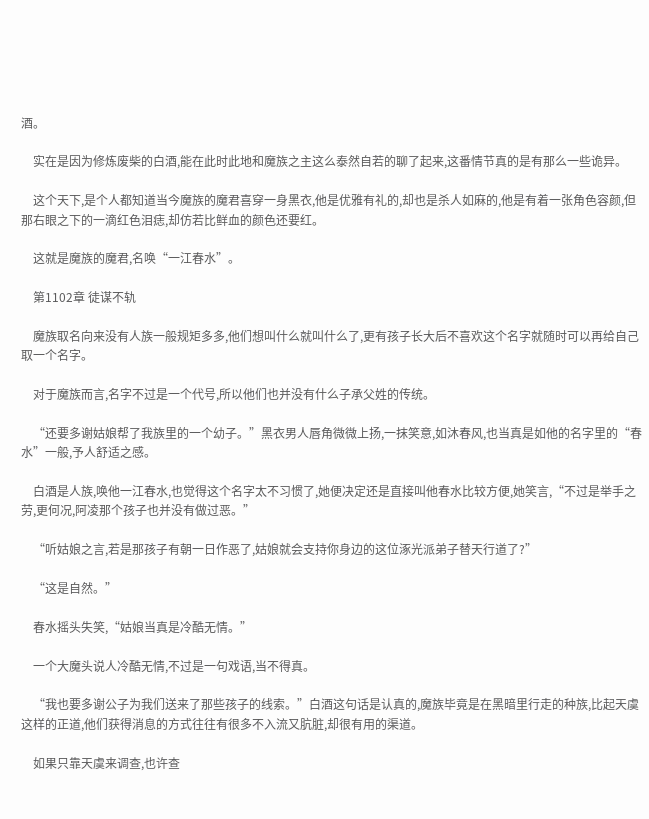酒。

    实在是因为修炼废柴的白酒,能在此时此地和魔族之主这么泰然自若的聊了起来,这番情节真的是有那么一些诡异。

    这个天下,是个人都知道当今魔族的魔君喜穿一身黑衣,他是优雅有礼的,却也是杀人如麻的,他是有着一张角色容颜,但那右眼之下的一滴红色泪痣,却仿若比鲜血的颜色还要红。

    这就是魔族的魔君,名唤“一江春水”。

    第1102章 徒谋不轨

    魔族取名向来没有人族一般规矩多多,他们想叫什么就叫什么了,更有孩子长大后不喜欢这个名字就随时可以再给自己取一个名字。

    对于魔族而言,名字不过是一个代号,所以他们也并没有什么子承父姓的传统。

    “还要多谢姑娘帮了我族里的一个幼子。”黑衣男人唇角微微上扬,一抹笑意,如沐春风,也当真是如他的名字里的“春水”一般,予人舒适之感。

    白酒是人族,唤他一江春水,也觉得这个名字太不习惯了,她便决定还是直接叫他春水比较方便,她笑言,“不过是举手之劳,更何况,阿凌那个孩子也并没有做过恶。”

    “听姑娘之言,若是那孩子有朝一日作恶了,姑娘就会支持你身边的这位涿光派弟子替天行道了?”

    “这是自然。”

    春水摇头失笑,“姑娘当真是冷酷无情。”

    一个大魔头说人冷酷无情,不过是一句戏语,当不得真。

    “我也要多谢公子为我们送来了那些孩子的线索。”白酒这句话是认真的,魔族毕竟是在黑暗里行走的种族,比起天虞这样的正道,他们获得消息的方式往往有很多不入流又肮脏,却很有用的渠道。

    如果只靠天虞来调查,也许查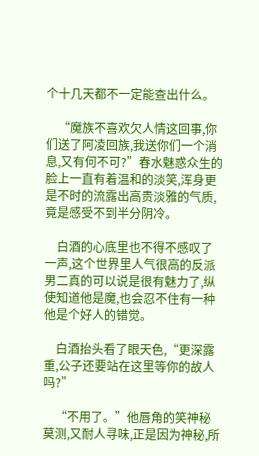个十几天都不一定能查出什么。

    “魔族不喜欢欠人情这回事,你们送了阿凌回族,我送你们一个消息,又有何不可?”春水魅惑众生的脸上一直有着温和的淡笑,浑身更是不时的流露出高贵淡雅的气质,竟是感受不到半分阴冷。

    白酒的心底里也不得不感叹了一声,这个世界里人气很高的反派男二真的可以说是很有魅力了,纵使知道他是魔,也会忍不住有一种他是个好人的错觉。

    白酒抬头看了眼天色,“更深露重,公子还要站在这里等你的故人吗?”

    “不用了。”他唇角的笑神秘莫测,又耐人寻味,正是因为神秘,所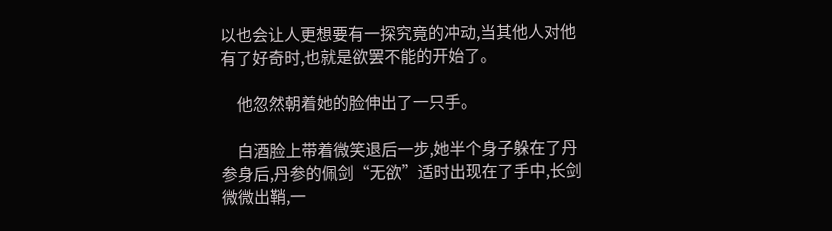以也会让人更想要有一探究竟的冲动,当其他人对他有了好奇时,也就是欲罢不能的开始了。

    他忽然朝着她的脸伸出了一只手。

    白酒脸上带着微笑退后一步,她半个身子躲在了丹参身后,丹参的佩剑“无欲”适时出现在了手中,长剑微微出鞘,一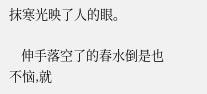抹寒光映了人的眼。

    伸手落空了的春水倒是也不恼,就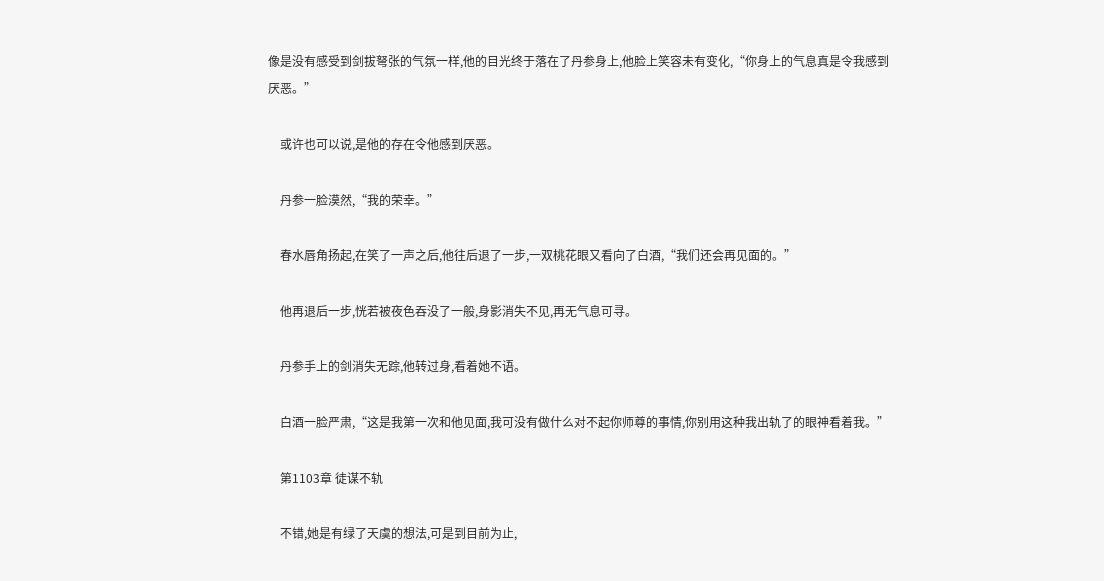像是没有感受到剑拔弩张的气氛一样,他的目光终于落在了丹参身上,他脸上笑容未有变化,“你身上的气息真是令我感到厌恶。”

    或许也可以说,是他的存在令他感到厌恶。

    丹参一脸漠然,“我的荣幸。”

    春水唇角扬起,在笑了一声之后,他往后退了一步,一双桃花眼又看向了白酒,“我们还会再见面的。”

    他再退后一步,恍若被夜色吞没了一般,身影消失不见,再无气息可寻。

    丹参手上的剑消失无踪,他转过身,看着她不语。

    白酒一脸严肃,“这是我第一次和他见面,我可没有做什么对不起你师尊的事情,你别用这种我出轨了的眼神看着我。”

    第1103章 徒谋不轨

    不错,她是有绿了天虞的想法,可是到目前为止,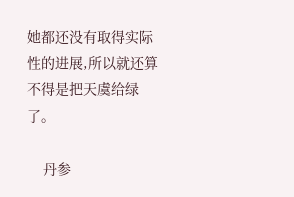她都还没有取得实际性的进展,所以就还算不得是把天虞给绿了。

    丹参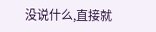没说什么,直接就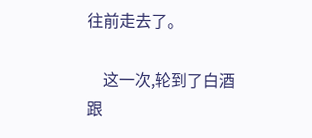往前走去了。

    这一次,轮到了白酒跟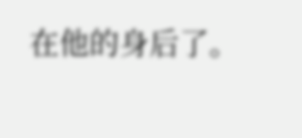在他的身后了。